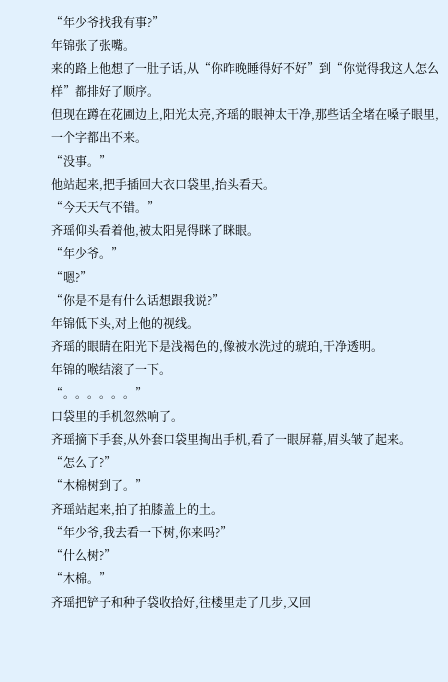“年少爷找我有事?”
年锦张了张嘴。
来的路上他想了一肚子话,从“你昨晚睡得好不好”到“你觉得我这人怎么样”都排好了顺序。
但现在蹲在花圃边上,阳光太亮,齐瑶的眼神太干净,那些话全堵在嗓子眼里,一个字都出不来。
“没事。”
他站起来,把手插回大衣口袋里,抬头看天。
“今天天气不错。”
齐瑶仰头看着他,被太阳晃得眯了眯眼。
“年少爷。”
“嗯?”
“你是不是有什么话想跟我说?”
年锦低下头,对上他的视线。
齐瑶的眼睛在阳光下是浅褐色的,像被水洗过的琥珀,干净透明。
年锦的喉结滚了一下。
“。。。。。。”
口袋里的手机忽然响了。
齐瑶摘下手套,从外套口袋里掏出手机,看了一眼屏幕,眉头皱了起来。
“怎么了?”
“木棉树到了。”
齐瑶站起来,拍了拍膝盖上的土。
“年少爷,我去看一下树,你来吗?”
“什么树?”
“木棉。”
齐瑶把铲子和种子袋收拾好,往楼里走了几步,又回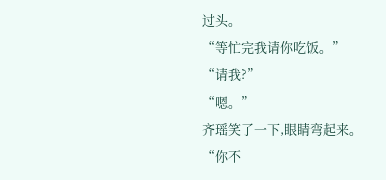过头。
“等忙完我请你吃饭。”
“请我?”
“嗯。”
齐瑶笑了一下,眼睛弯起来。
“你不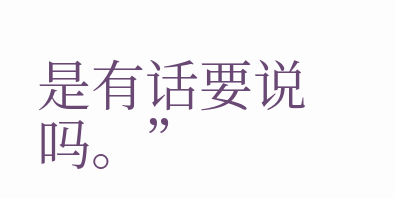是有话要说吗。”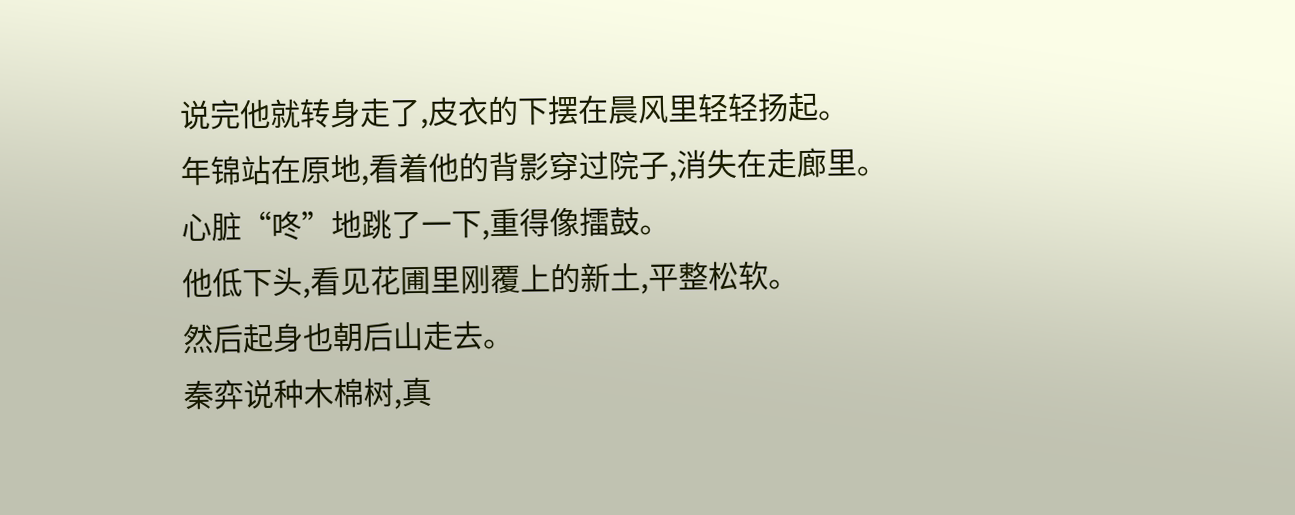说完他就转身走了,皮衣的下摆在晨风里轻轻扬起。
年锦站在原地,看着他的背影穿过院子,消失在走廊里。
心脏“咚”地跳了一下,重得像擂鼓。
他低下头,看见花圃里刚覆上的新土,平整松软。
然后起身也朝后山走去。
秦弈说种木棉树,真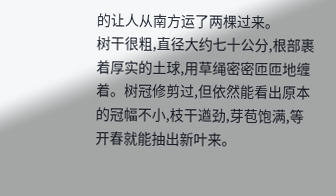的让人从南方运了两棵过来。
树干很粗,直径大约七十公分,根部裹着厚实的土球,用草绳密密匝匝地缠着。树冠修剪过,但依然能看出原本的冠幅不小,枝干遒劲,芽苞饱满,等开春就能抽出新叶来。